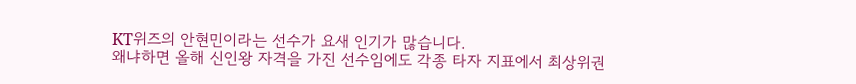KT위즈의 안현민이라는 선수가 요새 인기가 많습니다.
왜냐하면 올해 신인왕 자격을 가진 선수임에도 각종 타자 지표에서 최상위권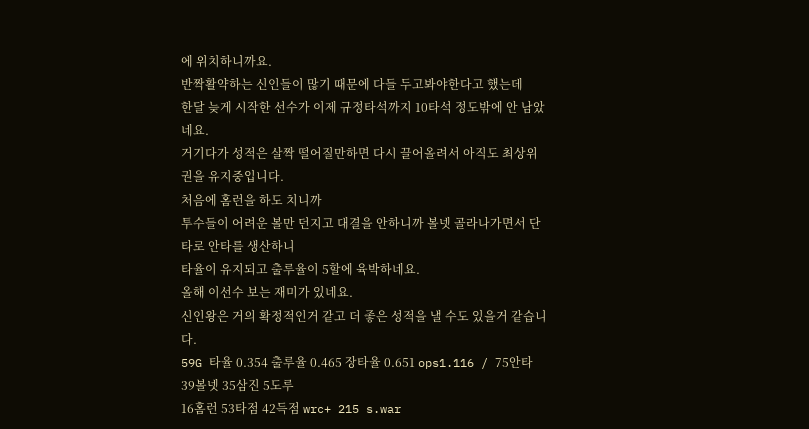에 위치하니까요.
반짝활약하는 신인들이 많기 때문에 다들 두고봐야한다고 했는데
한달 늦게 시작한 선수가 이제 규정타석까지 10타석 정도밖에 안 남았네요.
거기다가 성적은 살짝 떨어질만하면 다시 끌어올려서 아직도 최상위권을 유지중입니다.
처음에 홈런을 하도 치니까
투수들이 어려운 볼만 던지고 대결을 안하니까 볼넷 골라나가면서 단타로 안타를 생산하니
타율이 유지되고 출루율이 5할에 육박하네요.
올해 이선수 보는 재미가 있네요.
신인왕은 거의 확정적인거 같고 더 좋은 성적을 낼 수도 있을거 같습니다.
59G 타율 0.354 출루율 0.465 장타율 0.651 ops1.116 / 75안타 39볼넷 35삼진 5도루
16홈런 53타점 42득점 wrc+ 215 s.war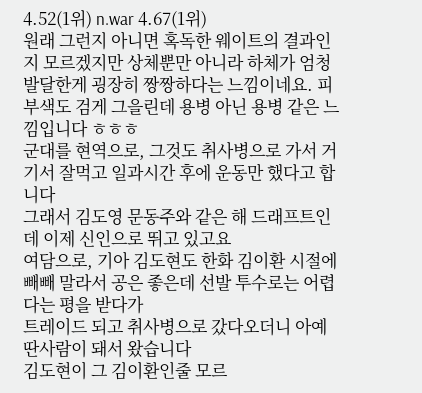4.52(1위) n.war 4.67(1위)
원래 그런지 아니면 혹독한 웨이트의 결과인지 모르겠지만 상체뿐만 아니라 하체가 엄청 발달한게 굉장히 짱짱하다는 느낌이네요. 피부색도 검게 그을린데 용병 아닌 용병 같은 느낌입니다 ㅎㅎㅎ
군대를 현역으로, 그것도 취사병으로 가서 거기서 잘먹고 일과시간 후에 운동만 했다고 합니다
그래서 김도영 문동주와 같은 해 드래프트인데 이제 신인으로 뛰고 있고요
여담으로, 기아 김도현도 한화 김이환 시절에 빼빼 말라서 공은 좋은데 선발 투수로는 어렵다는 평을 받다가
트레이드 되고 취사병으로 갔다오더니 아예 딴사람이 돼서 왔습니다
김도현이 그 김이환인줄 모르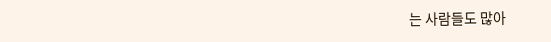는 사람들도 많아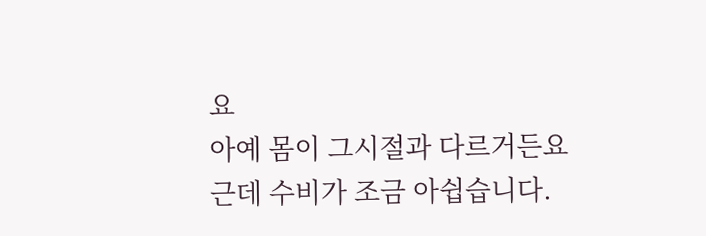요
아예 몸이 그시절과 다르거든요
근데 수비가 조금 아쉽습니다.